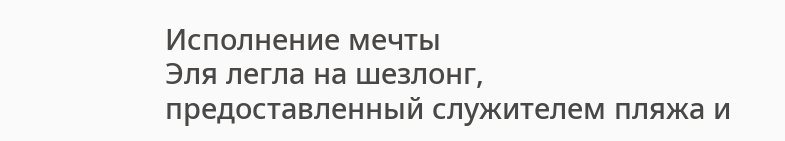Исполнение мечты
Эля легла на шезлонг, предоставленный служителем пляжа и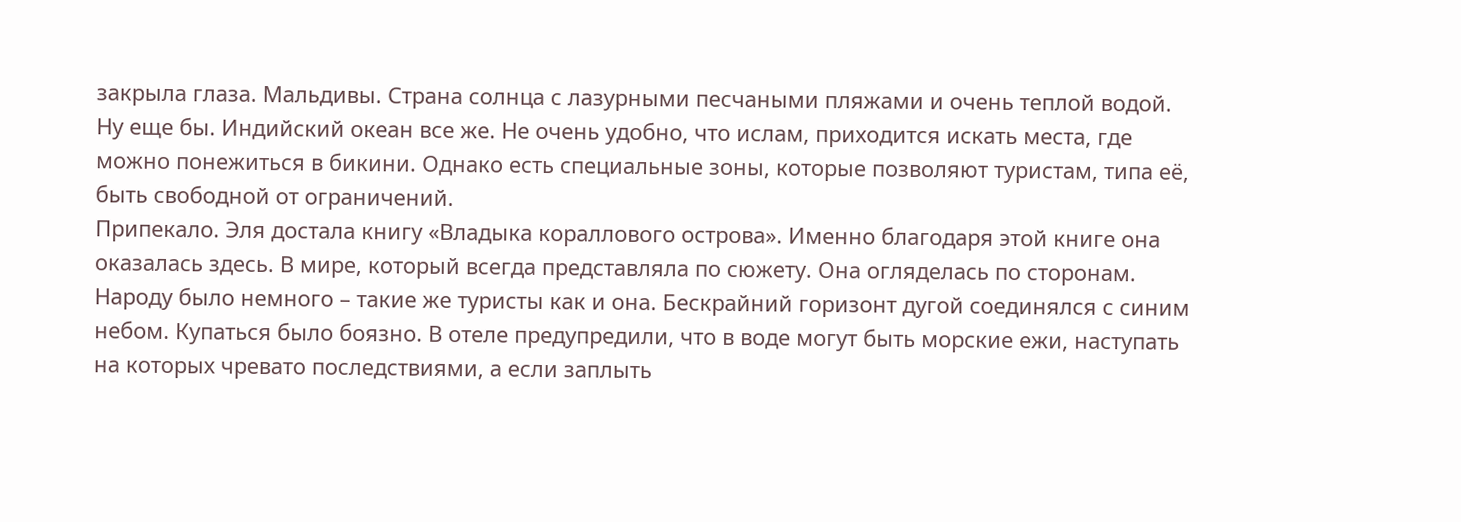закрыла глаза. Мальдивы. Страна солнца с лазурными песчаными пляжами и очень теплой водой. Ну еще бы. Индийский океан все же. Не очень удобно, что ислам, приходится искать места, где можно понежиться в бикини. Однако есть специальные зоны, которые позволяют туристам, типа её, быть свободной от ограничений.
Припекало. Эля достала книгу «Владыка кораллового острова». Именно благодаря этой книге она оказалась здесь. В мире, который всегда представляла по сюжету. Она огляделась по сторонам. Народу было немного – такие же туристы как и она. Бескрайний горизонт дугой соединялся с синим небом. Купаться было боязно. В отеле предупредили, что в воде могут быть морские ежи, наступать на которых чревато последствиями, а если заплыть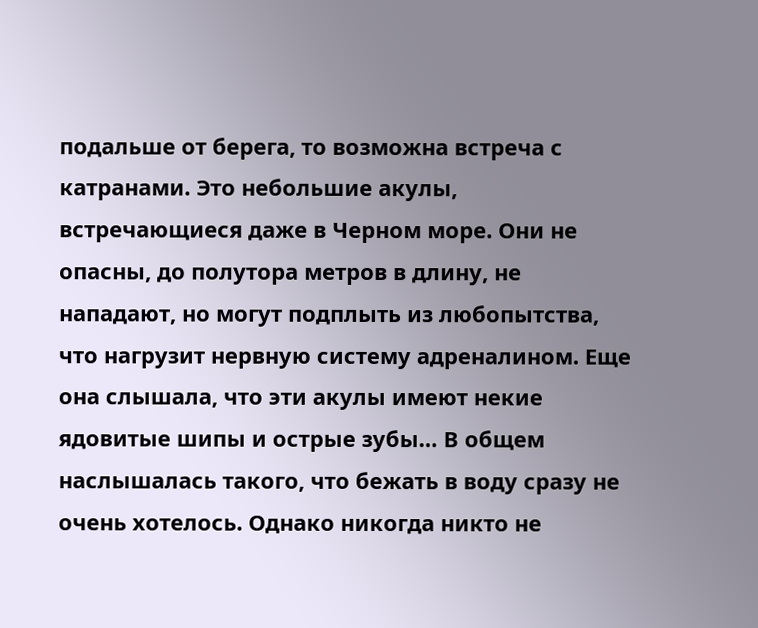подальше от берега, то возможна встреча с катранами. Это небольшие акулы, встречающиеся даже в Черном море. Они не опасны, до полутора метров в длину, не нападают, но могут подплыть из любопытства, что нагрузит нервную систему адреналином. Еще она слышала, что эти акулы имеют некие ядовитые шипы и острые зубы… В общем наслышалась такого, что бежать в воду сразу не очень хотелось. Однако никогда никто не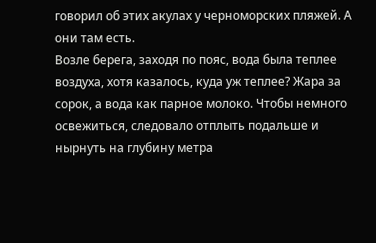говорил об этих акулах у черноморских пляжей. А они там есть.
Возле берега, заходя по пояс, вода была теплее воздуха, хотя казалось, куда уж теплее? Жара за сорок, а вода как парное молоко. Чтобы немного освежиться, следовало отплыть подальше и нырнуть на глубину метра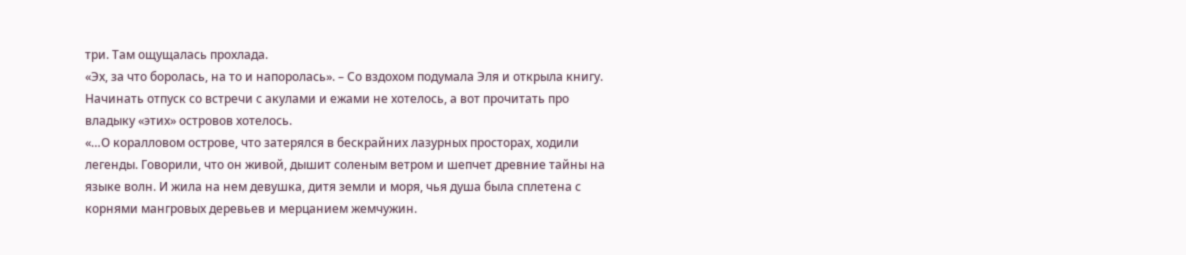три. Там ощущалась прохлада.
«Эх, за что боролась, на то и напоролась». – Со вздохом подумала Эля и открыла книгу. Начинать отпуск со встречи с акулами и ежами не хотелось, а вот прочитать про владыку «этих» островов хотелось.
«…О коралловом острове, что затерялся в бескрайних лазурных просторах, ходили легенды. Говорили, что он живой, дышит соленым ветром и шепчет древние тайны на языке волн. И жила на нем девушка, дитя земли и моря, чья душа была сплетена с корнями мангровых деревьев и мерцанием жемчужин.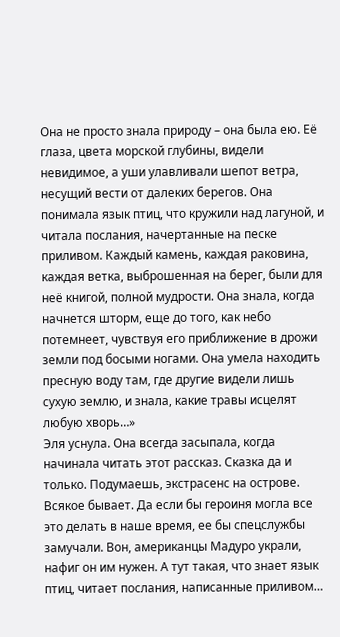Она не просто знала природу – она была ею. Её глаза, цвета морской глубины, видели невидимое, а уши улавливали шепот ветра, несущий вести от далеких берегов. Она понимала язык птиц, что кружили над лагуной, и читала послания, начертанные на песке приливом. Каждый камень, каждая раковина, каждая ветка, выброшенная на берег, были для неё книгой, полной мудрости. Она знала, когда начнется шторм, еще до того, как небо потемнеет, чувствуя его приближение в дрожи земли под босыми ногами. Она умела находить пресную воду там, где другие видели лишь сухую землю, и знала, какие травы исцелят любую хворь…»
Эля уснула. Она всегда засыпала, когда начинала читать этот рассказ. Сказка да и только. Подумаешь, экстрасенс на острове. Всякое бывает. Да если бы героиня могла все это делать в наше время, ее бы спецслужбы замучали. Вон, американцы Мадуро украли, нафиг он им нужен. А тут такая, что знает язык птиц, читает послания, написанные приливом…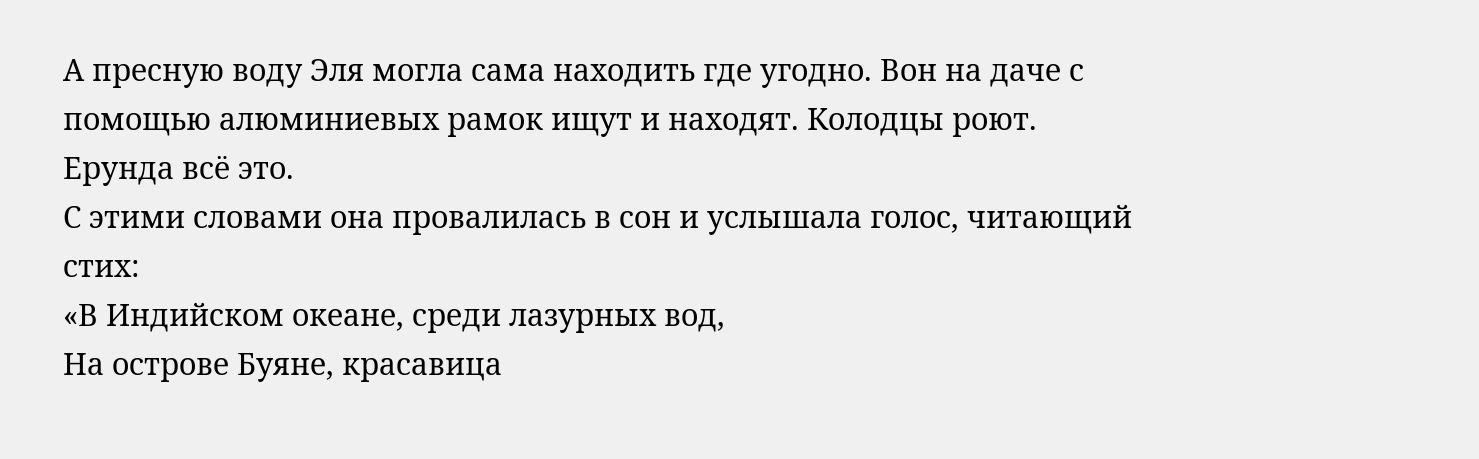А пресную воду Эля могла сама находить где угодно. Вон на даче с помощью алюминиевых рамок ищут и находят. Колодцы роют. Ерунда всё это.
С этими словами она провалилась в сон и услышала голос, читающий стих:
«В Индийском океане, среди лазурных вод,
На острове Буяне, красавица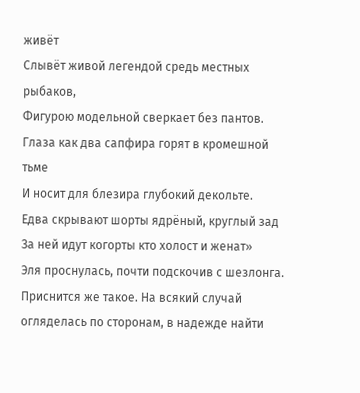живёт
Слывёт живой легендой средь местных рыбаков,
Фигурою модельной сверкает без пантов.
Глаза как два сапфира горят в кромешной тьме
И носит для блезира глубокий декольте.
Едва скрывают шорты ядрёный, круглый зад
За ней идут когорты кто холост и женат»
Эля проснулась, почти подскочив с шезлонга. Приснится же такое. На всякий случай огляделась по сторонам, в надежде найти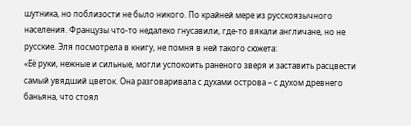шутника, но поблизости не было никого. По крайней мере из русскоязычного населения. Французы что-то недалеко гнусавили, где-то вякали англичане, но не русские. Эля посмотрела в книгу, не помня в ней такого сюжета:
«Её руки, нежные и сильные, могли успокоить раненого зверя и заставить расцвести самый увядший цветок. Она разговаривала с духами острова – с духом древнего баньяна, что стоял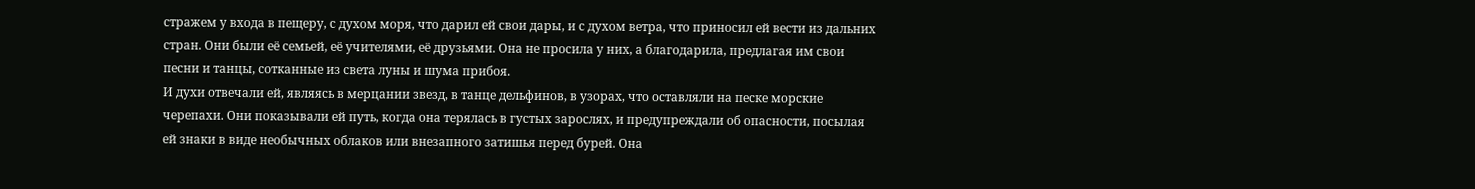стражем у входа в пещеру, с духом моря, что дарил ей свои дары, и с духом ветра, что приносил ей вести из дальних стран. Они были её семьей, её учителями, её друзьями. Она не просила у них, а благодарила, предлагая им свои песни и танцы, сотканные из света луны и шума прибоя.
И духи отвечали ей, являясь в мерцании звезд, в танце дельфинов, в узорах, что оставляли на песке морские черепахи. Они показывали ей путь, когда она терялась в густых зарослях, и предупреждали об опасности, посылая ей знаки в виде необычных облаков или внезапного затишья перед бурей. Она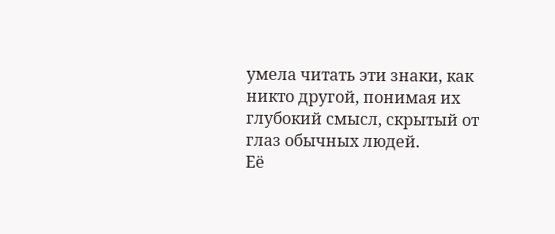умела читать эти знаки, как никто другой, понимая их глубокий смысл, скрытый от глаз обычных людей.
Её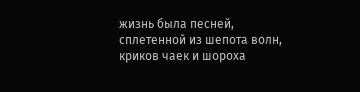жизнь была песней, сплетенной из шепота волн, криков чаек и шороха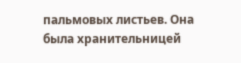пальмовых листьев. Она была хранительницей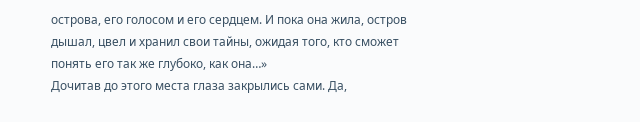острова, его голосом и его сердцем. И пока она жила, остров дышал, цвел и хранил свои тайны, ожидая того, кто сможет понять его так же глубоко, как она…»
Дочитав до этого места глаза закрылись сами. Да,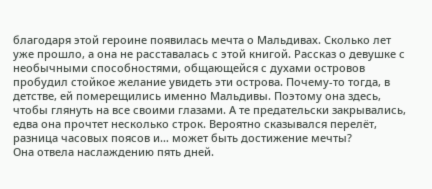благодаря этой героине появилась мечта о Мальдивах. Сколько лет уже прошло, а она не расставалась с этой книгой. Рассказ о девушке с необычными способностями, общающейся с духами островов пробудил стойкое желание увидеть эти острова. Почему-то тогда, в детстве, ей померещились именно Мальдивы. Поэтому она здесь, чтобы глянуть на все своими глазами. А те предательски закрывались, едва она прочтет несколько строк. Вероятно сказывался перелёт, разница часовых поясов и… может быть достижение мечты?
Она отвела наслаждению пять дней.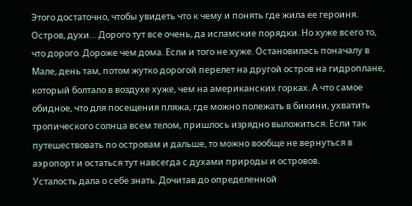Этого достаточно, чтобы увидеть что к чему и понять где жила ее героиня. Остров, духи… Дорого тут все очень, да исламские порядки. Но хуже всего то, что дорого. Дороже чем дома. Если и того не хуже. Остановилась поначалу в Мале, день там, потом жутко дорогой перелет на другой остров на гидроплане, который болтало в воздухе хуже, чем на американских горках. А что самое обидное, что для посещения пляжа, где можно полежать в бикини, ухватить тропического солнца всем телом, пришлось изрядно выложиться. Если так путешествовать по островам и дальше, то можно вообще не вернуться в аэропорт и остаться тут навсегда с духами природы и островов.
Усталость дала о себе знать. Дочитав до определенной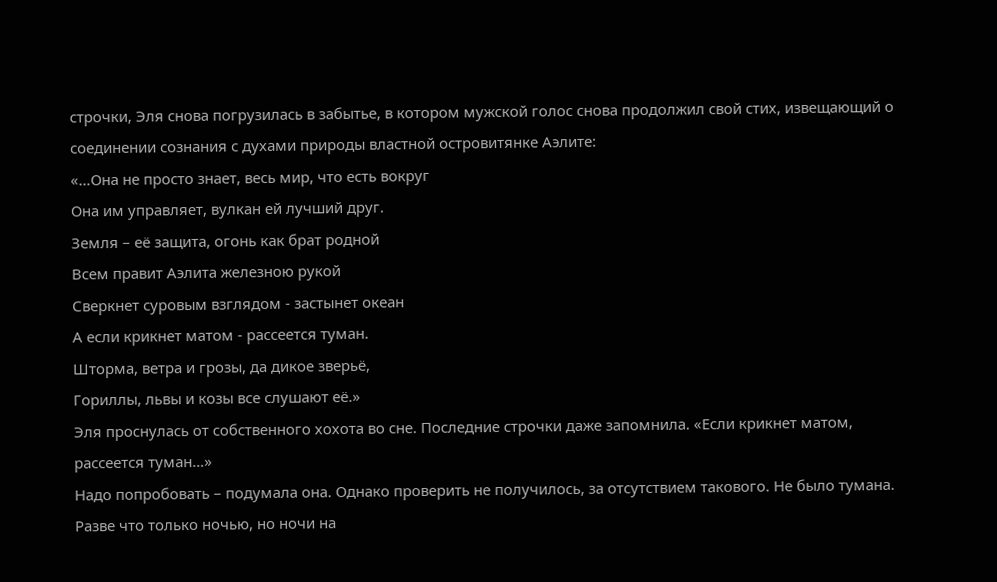строчки, Эля снова погрузилась в забытье, в котором мужской голос снова продолжил свой стих, извещающий о соединении сознания с духами природы властной островитянке Аэлите:
«…Она не просто знает, весь мир, что есть вокруг
Она им управляет, вулкан ей лучший друг.
Земля – её защита, огонь как брат родной
Всем правит Аэлита железною рукой
Сверкнет суровым взглядом - застынет океан
А если крикнет матом - рассеется туман.
Шторма, ветра и грозы, да дикое зверьё,
Гориллы, львы и козы все слушают её.»
Эля проснулась от собственного хохота во сне. Последние строчки даже запомнила. «Если крикнет матом, рассеется туман…»
Надо попробовать – подумала она. Однако проверить не получилось, за отсутствием такового. Не было тумана. Разве что только ночью, но ночи на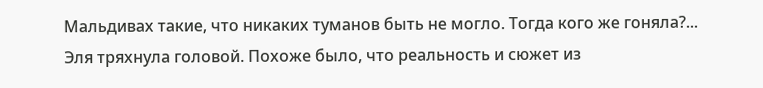Мальдивах такие, что никаких туманов быть не могло. Тогда кого же гоняла?...
Эля тряхнула головой. Похоже было, что реальность и сюжет из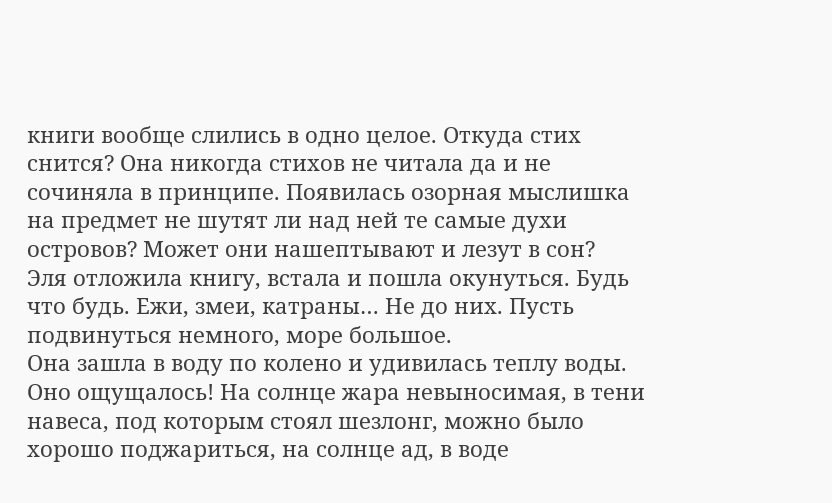книги вообще слились в одно целое. Откуда стих снится? Она никогда стихов не читала да и не сочиняла в принципе. Появилась озорная мыслишка на предмет не шутят ли над ней те самые духи островов? Может они нашептывают и лезут в сон?
Эля отложила книгу, встала и пошла окунуться. Будь что будь. Ежи, змеи, катраны… Не до них. Пусть подвинуться немного, море большое.
Она зашла в воду по колено и удивилась теплу воды. Оно ощущалось! На солнце жара невыносимая, в тени навеса, под которым стоял шезлонг, можно было хорошо поджариться, на солнце ад, в воде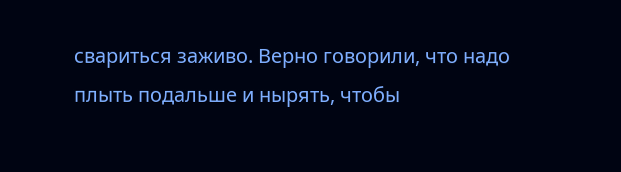свариться заживо. Верно говорили, что надо плыть подальше и нырять, чтобы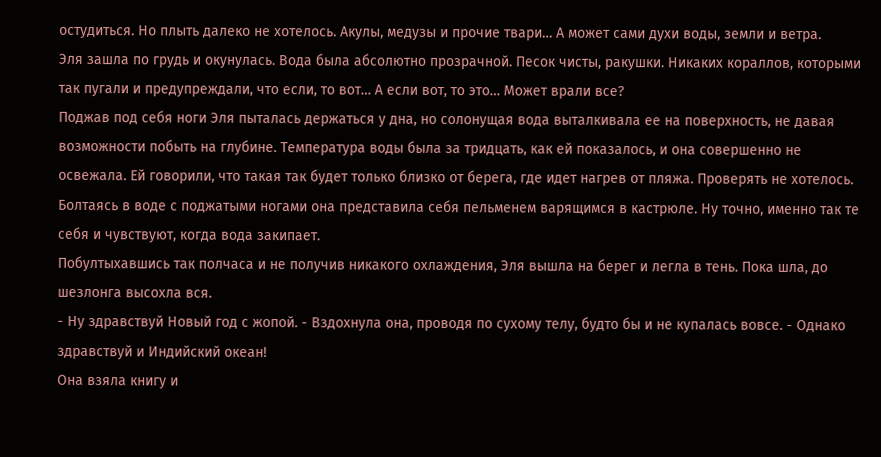остудиться. Но плыть далеко не хотелось. Акулы, медузы и прочие твари… А может сами духи воды, земли и ветра.
Эля зашла по грудь и окунулась. Вода была абсолютно прозрачной. Песок чисты, ракушки. Никаких кораллов, которыми так пугали и предупреждали, что если, то вот… А если вот, то это… Может врали все?
Поджав под себя ноги Эля пыталась держаться у дна, но солонущая вода выталкивала ее на поверхность, не давая возможности побыть на глубине. Температура воды была за тридцать, как ей показалось, и она совершенно не освежала. Ей говорили, что такая так будет только близко от берега, где идет нагрев от пляжа. Проверять не хотелось. Болтаясь в воде с поджатыми ногами она представила себя пельменем варящимся в кастрюле. Ну точно, именно так те себя и чувствуют, когда вода закипает.
Побултыхавшись так полчаса и не получив никакого охлаждения, Эля вышла на берег и легла в тень. Пока шла, до шезлонга высохла вся.
- Ну здравствуй Новый год с жопой. - Вздохнула она, проводя по сухому телу, будто бы и не купалась вовсе. - Однако здравствуй и Индийский океан!
Она взяла книгу и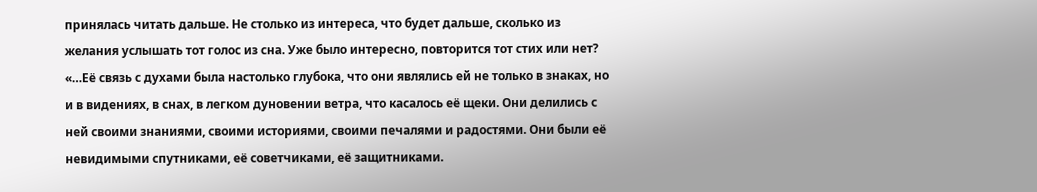принялась читать дальше. Не столько из интереса, что будет дальше, сколько из желания услышать тот голос из сна. Уже было интересно, повторится тот стих или нет?
«…Её связь с духами была настолько глубока, что они являлись ей не только в знаках, но и в видениях, в снах, в легком дуновении ветра, что касалось её щеки. Они делились с ней своими знаниями, своими историями, своими печалями и радостями. Они были её невидимыми спутниками, её советчиками, её защитниками.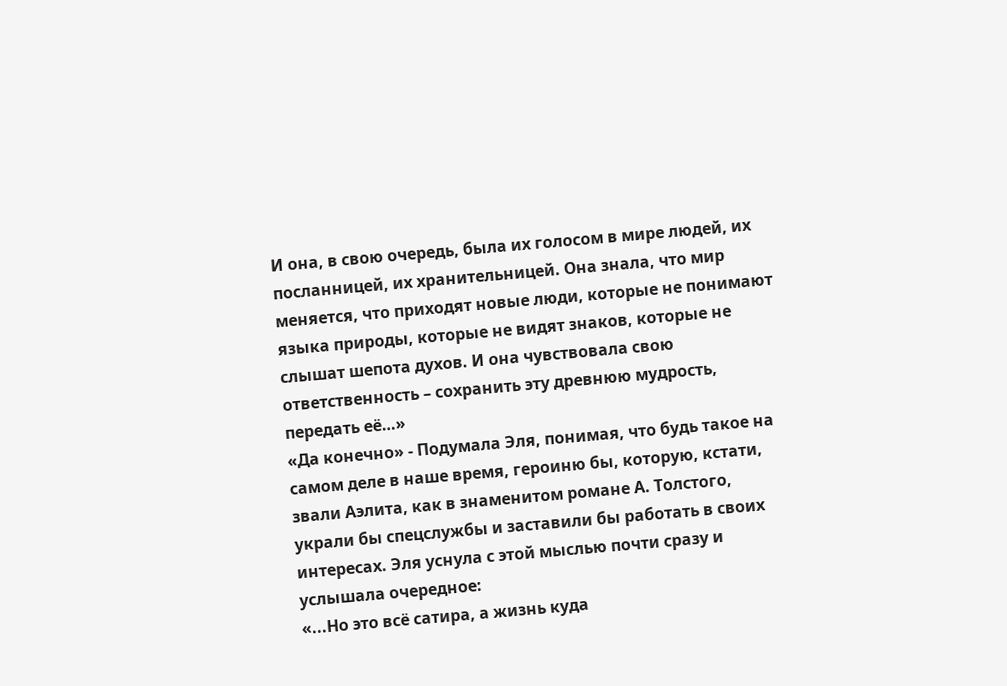И она, в свою очередь, была их голосом в мире людей, их посланницей, их хранительницей. Она знала, что мир меняется, что приходят новые люди, которые не понимают языка природы, которые не видят знаков, которые не слышат шепота духов. И она чувствовала свою ответственность – сохранить эту древнюю мудрость, передать её…»
«Да конечно» - Подумала Эля, понимая, что будь такое на самом деле в наше время, героиню бы, которую, кстати, звали Аэлита, как в знаменитом романе А. Толстого, украли бы спецслужбы и заставили бы работать в своих интересах. Эля уснула с этой мыслью почти сразу и услышала очередное:
«...Но это всё сатира, а жизнь куда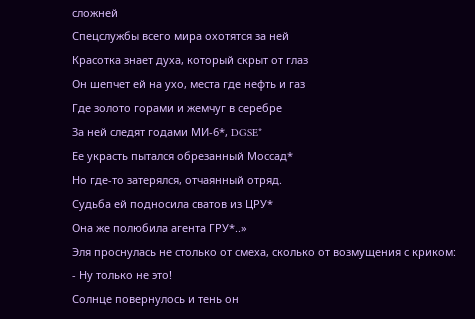сложней
Спецслужбы всего мира охотятся за ней
Красотка знает духа, который скрыт от глаз
Он шепчет ей на ухо, места где нефть и газ
Где золото горами и жемчуг в серебре
За ней следят годами МИ-6*, DGSE*
Ее украсть пытался обрезанный Моссад*
Но где-то затерялся, отчаянный отряд.
Судьба ей подносила сватов из ЦРУ*
Она же полюбила агента ГРУ*..»
Эля проснулась не столько от смеха, сколько от возмущения с криком:
- Ну только не это!
Солнце повернулось и тень он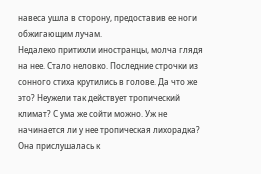навеса ушла в сторону, предоставив ее ноги обжигающим лучам.
Недалеко притихли иностранцы, молча глядя на нее. Стало неловко. Последние строчки из сонного стиха крутились в голове. Да что же это? Неужели так действует тропический климат? С ума же сойти можно. Уж не начинается ли у нее тропическая лихорадка? Она прислушалась к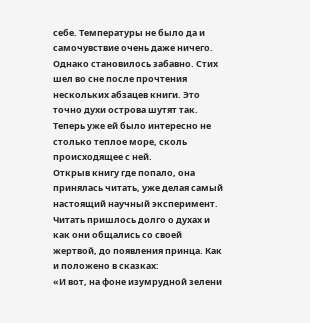себе. Температуры не было да и самочувствие очень даже ничего. Однако становилось забавно. Стих шел во сне после прочтения нескольких абзацев книги. Это точно духи острова шутят так. Теперь уже ей было интересно не столько теплое море, сколь происходящее с ней.
Открыв книгу где попало, она принялась читать, уже делая самый настоящий научный эксперимент. Читать пришлось долго о духах и как они общались со своей жертвой, до появления принца. Как и положено в сказках:
«И вот, на фоне изумрудной зелени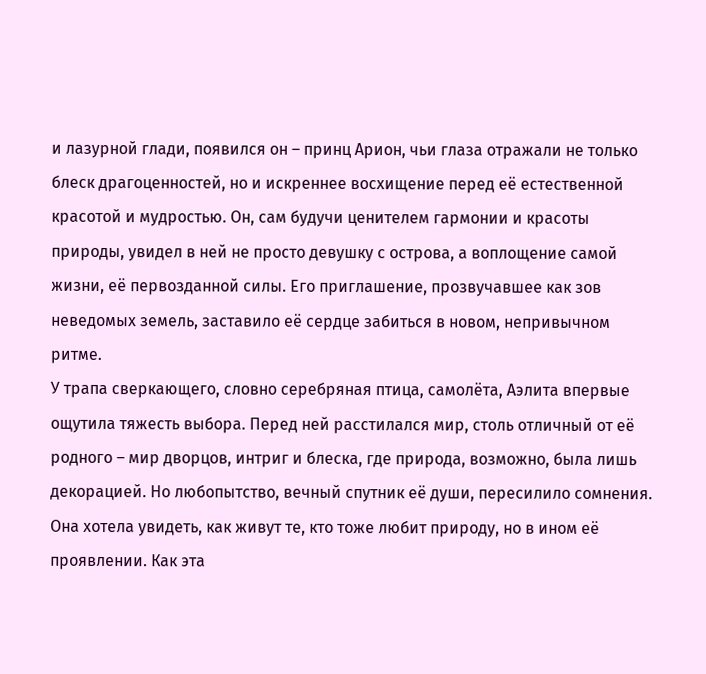и лазурной глади, появился он – принц Арион, чьи глаза отражали не только блеск драгоценностей, но и искреннее восхищение перед её естественной красотой и мудростью. Он, сам будучи ценителем гармонии и красоты природы, увидел в ней не просто девушку с острова, а воплощение самой жизни, её первозданной силы. Его приглашение, прозвучавшее как зов неведомых земель, заставило её сердце забиться в новом, непривычном ритме.
У трапа сверкающего, словно серебряная птица, самолёта, Аэлита впервые ощутила тяжесть выбора. Перед ней расстилался мир, столь отличный от её родного – мир дворцов, интриг и блеска, где природа, возможно, была лишь декорацией. Но любопытство, вечный спутник её души, пересилило сомнения. Она хотела увидеть, как живут те, кто тоже любит природу, но в ином её проявлении. Как эта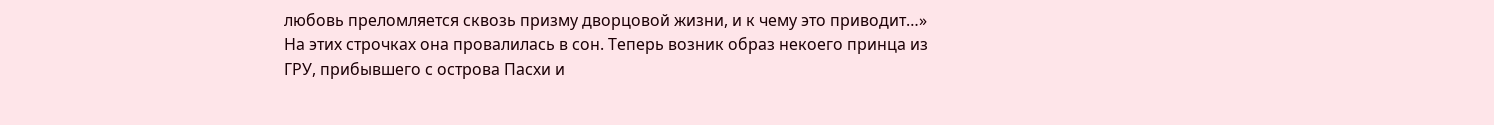любовь преломляется сквозь призму дворцовой жизни, и к чему это приводит…»
На этих строчках она провалилась в сон. Теперь возник образ некоего принца из ГРУ, прибывшего с острова Пасхи и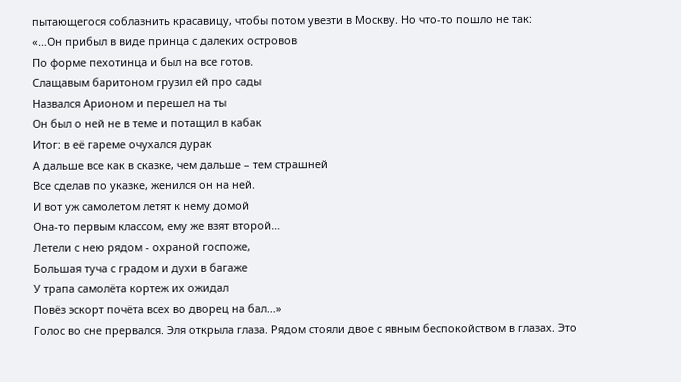пытающегося соблазнить красавицу, чтобы потом увезти в Москву. Но что-то пошло не так:
«…Он прибыл в виде принца с далеких островов
По форме пехотинца и был на все готов.
Слащавым баритоном грузил ей про сады
Назвался Арионом и перешел на ты
Он был о ней не в теме и потащил в кабак
Итог: в её гареме очухался дурак
А дальше все как в сказке, чем дальше – тем страшней
Все сделав по указке, женился он на ней.
И вот уж самолетом летят к нему домой
Она-то первым классом, ему же взят второй…
Летели с нею рядом - охраной госпоже,
Большая туча с градом и духи в багаже
У трапа самолёта кортеж их ожидал
Повёз эскорт почёта всех во дворец на бал...»
Голос во сне прервался. Эля открыла глаза. Рядом стояли двое с явным беспокойством в глазах. Это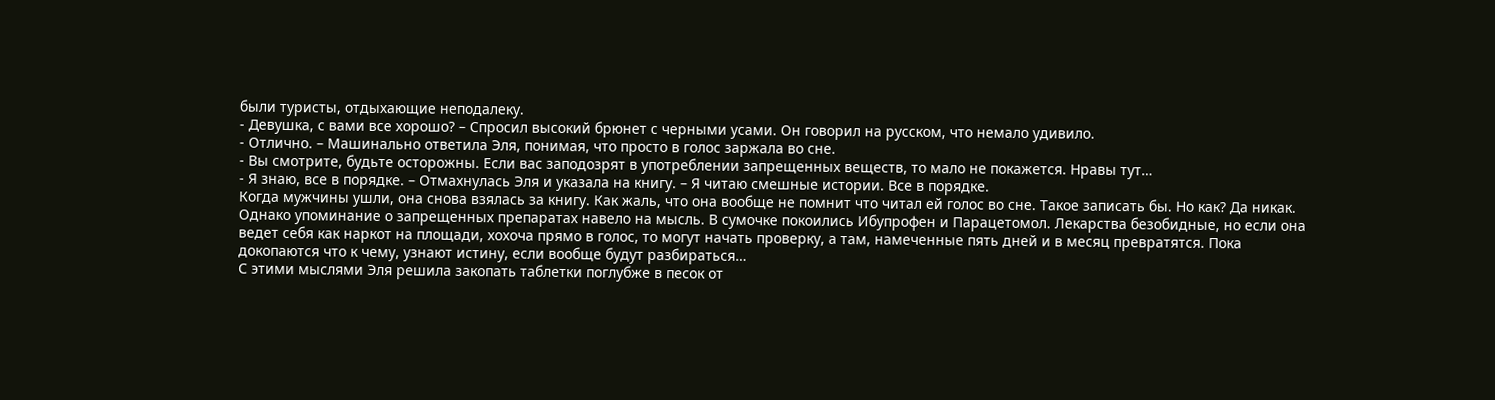были туристы, отдыхающие неподалеку.
- Девушка, с вами все хорошо? – Спросил высокий брюнет с черными усами. Он говорил на русском, что немало удивило.
- Отлично. – Машинально ответила Эля, понимая, что просто в голос заржала во сне.
- Вы смотрите, будьте осторожны. Если вас заподозрят в употреблении запрещенных веществ, то мало не покажется. Нравы тут…
- Я знаю, все в порядке. – Отмахнулась Эля и указала на книгу. – Я читаю смешные истории. Все в порядке.
Когда мужчины ушли, она снова взялась за книгу. Как жаль, что она вообще не помнит что читал ей голос во сне. Такое записать бы. Но как? Да никак.
Однако упоминание о запрещенных препаратах навело на мысль. В сумочке покоились Ибупрофен и Парацетомол. Лекарства безобидные, но если она ведет себя как наркот на площади, хохоча прямо в голос, то могут начать проверку, а там, намеченные пять дней и в месяц превратятся. Пока докопаются что к чему, узнают истину, если вообще будут разбираться…
С этими мыслями Эля решила закопать таблетки поглубже в песок от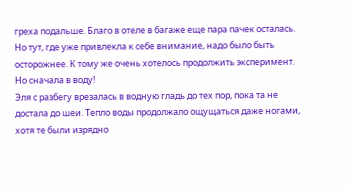греха подальше. Благо в отеле в багаже еще пара пачек осталась. Но тут, где уже привлекла к себе внимание, надо было быть осторожнее. К тому же очень хотелось продолжить эксперимент. Но сначала в воду!
Эля с разбегу врезалась в водную гладь до тех пор, пока та не достала до шеи. Тепло воды продолжало ощущаться даже ногами, хотя те были изрядно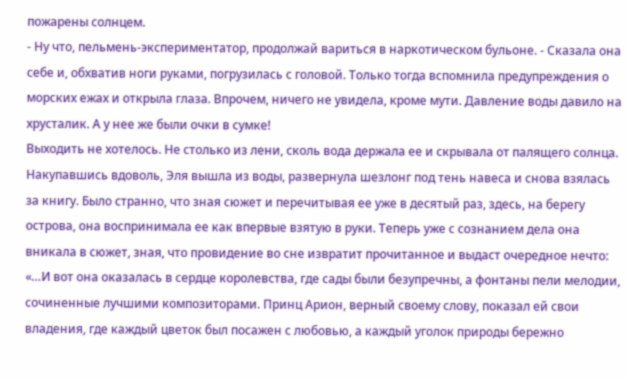пожарены солнцем.
- Ну что, пельмень-экспериментатор, продолжай вариться в наркотическом бульоне. - Сказала она себе и, обхватив ноги руками, погрузилась с головой. Только тогда вспомнила предупреждения о морских ежах и открыла глаза. Впрочем, ничего не увидела, кроме мути. Давление воды давило на хрусталик. А у нее же были очки в сумке!
Выходить не хотелось. Не столько из лени, сколь вода держала ее и скрывала от палящего солнца. Накупавшись вдоволь, Эля вышла из воды, развернула шезлонг под тень навеса и снова взялась за книгу. Было странно, что зная сюжет и перечитывая ее уже в десятый раз, здесь, на берегу острова, она воспринимала ее как впервые взятую в руки. Теперь уже с сознанием дела она вникала в сюжет, зная, что провидение во сне извратит прочитанное и выдаст очередное нечто:
«…И вот она оказалась в сердце королевства, где сады были безупречны, а фонтаны пели мелодии, сочиненные лучшими композиторами. Принц Арион, верный своему слову, показал ей свои владения, где каждый цветок был посажен с любовью, а каждый уголок природы бережно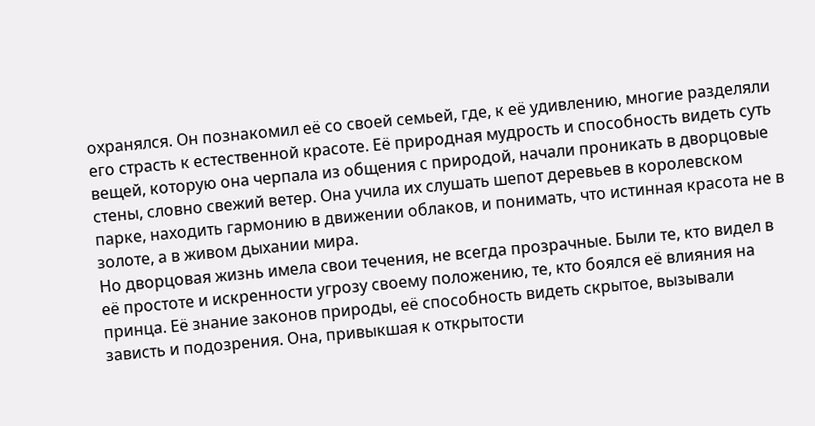охранялся. Он познакомил её со своей семьей, где, к её удивлению, многие разделяли его страсть к естественной красоте. Её природная мудрость и способность видеть суть вещей, которую она черпала из общения с природой, начали проникать в дворцовые стены, словно свежий ветер. Она учила их слушать шепот деревьев в королевском парке, находить гармонию в движении облаков, и понимать, что истинная красота не в золоте, а в живом дыхании мира.
Но дворцовая жизнь имела свои течения, не всегда прозрачные. Были те, кто видел в её простоте и искренности угрозу своему положению, те, кто боялся её влияния на принца. Её знание законов природы, её способность видеть скрытое, вызывали зависть и подозрения. Она, привыкшая к открытости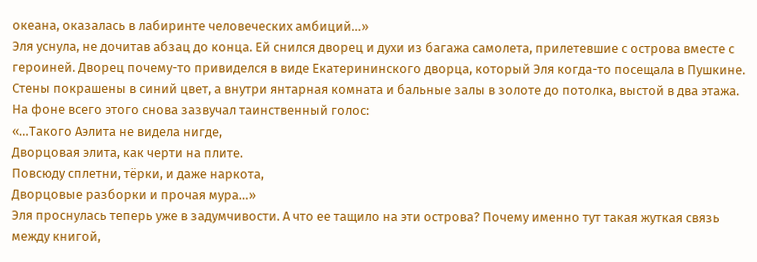океана, оказалась в лабиринте человеческих амбиций…»
Эля уснула, не дочитав абзац до конца. Ей снился дворец и духи из багажа самолета, прилетевшие с острова вместе с героиней. Дворец почему-то привиделся в виде Екатерининского дворца, который Эля когда-то посещала в Пушкине. Стены покрашены в синий цвет, а внутри янтарная комната и бальные залы в золоте до потолка, выстой в два этажа.
На фоне всего этого снова зазвучал таинственный голос:
«…Такого Аэлита не видела нигде,
Дворцовая элита, как черти на плите.
Повсюду сплетни, тёрки, и даже наркота,
Дворцовые разборки и прочая мура…»
Эля проснулась теперь уже в задумчивости. А что ее тащило на эти острова? Почему именно тут такая жуткая связь между книгой,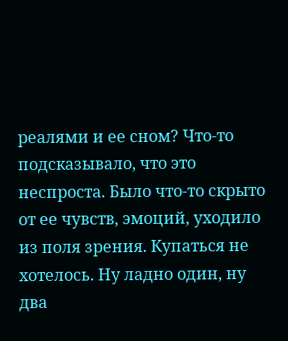реалями и ее сном? Что-то подсказывало, что это неспроста. Было что-то скрыто от ее чувств, эмоций, уходило из поля зрения. Купаться не хотелось. Ну ладно один, ну два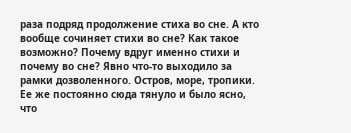раза подряд продолжение стиха во сне. А кто вообще сочиняет стихи во сне? Как такое возможно? Почему вдруг именно стихи и почему во сне? Явно что-то выходило за рамки дозволенного. Остров, море, тропики. Ее же постоянно сюда тянуло и было ясно, что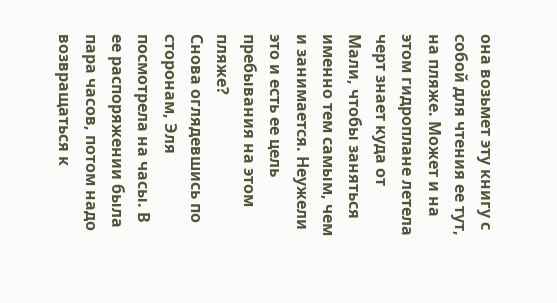она возьмет эту книгу с собой для чтения ее тут, на пляже. Может и на этом гидроплане летела черт знает куда от Мали, чтобы заняться именно тем самым, чем и занимается. Неужели это и есть ее цель пребывания на этом пляже?
Снова оглядевшись по сторонам, Эля посмотрела на часы. В ее распоряжении была пара часов, потом надо возвращаться к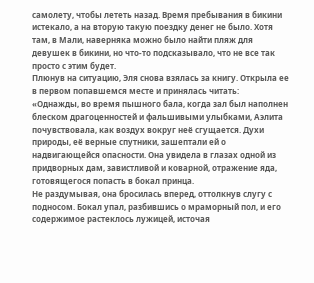самолету, чтобы лететь назад. Время пребывания в бикини истекало, а на вторую такую поездку денег не было. Хотя там, в Мали, наверняка можно было найти пляж для девушек в бикини, но что-то подсказывало, что не все так просто с этим будет.
Плюнув на ситуацию, Эля снова взялась за книгу. Открыла ее в первом попавшемся месте и принялась читать:
«Однажды, во время пышного бала, когда зал был наполнен блеском драгоценностей и фальшивыми улыбками, Аэлита почувствовала, как воздух вокруг неё сгущается. Духи природы, её верные спутники, зашептали ей о надвигающейся опасности. Она увидела в глазах одной из придворных дам, завистливой и коварной, отражение яда, готовящегося попасть в бокал принца.
Не раздумывая, она бросилась вперед, оттолкнув слугу с подносом. Бокал упал, разбившись о мраморный пол, и его содержимое растеклось лужицей, источая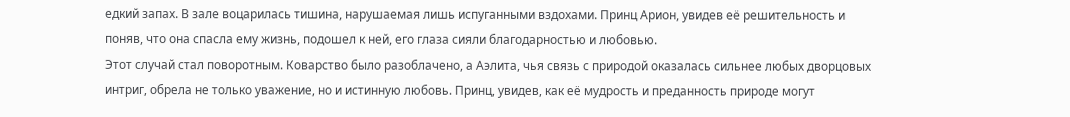едкий запах. В зале воцарилась тишина, нарушаемая лишь испуганными вздохами. Принц Арион, увидев её решительность и поняв, что она спасла ему жизнь, подошел к ней, его глаза сияли благодарностью и любовью.
Этот случай стал поворотным. Коварство было разоблачено, а Аэлита, чья связь с природой оказалась сильнее любых дворцовых интриг, обрела не только уважение, но и истинную любовь. Принц, увидев, как её мудрость и преданность природе могут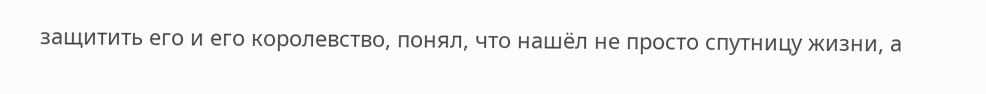защитить его и его королевство, понял, что нашёл не просто спутницу жизни, а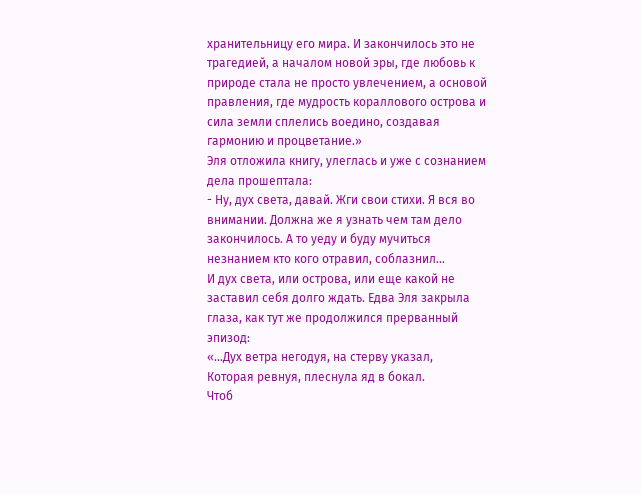хранительницу его мира. И закончилось это не трагедией, а началом новой эры, где любовь к природе стала не просто увлечением, а основой правления, где мудрость кораллового острова и сила земли сплелись воедино, создавая гармонию и процветание.»
Эля отложила книгу, улеглась и уже с сознанием дела прошептала:
- Ну, дух света, давай. Жги свои стихи. Я вся во внимании. Должна же я узнать чем там дело закончилось. А то уеду и буду мучиться незнанием кто кого отравил, соблазнил…
И дух света, или острова, или еще какой не заставил себя долго ждать. Едва Эля закрыла глаза, как тут же продолжился прерванный эпизод:
«…Дух ветра негодуя, на стерву указал,
Которая ревнуя, плеснула яд в бокал.
Чтоб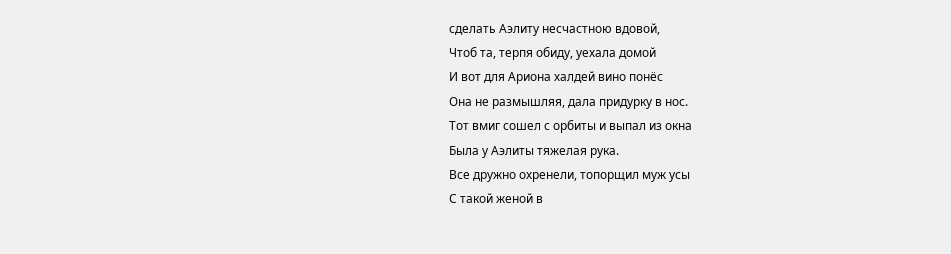сделать Аэлиту несчастною вдовой,
Чтоб та, терпя обиду, уехала домой
И вот для Ариона халдей вино понёс
Она не размышляя, дала придурку в нос.
Тот вмиг сошел с орбиты и выпал из окна
Была у Аэлиты тяжелая рука.
Все дружно охренели, топорщил муж усы
С такой женой в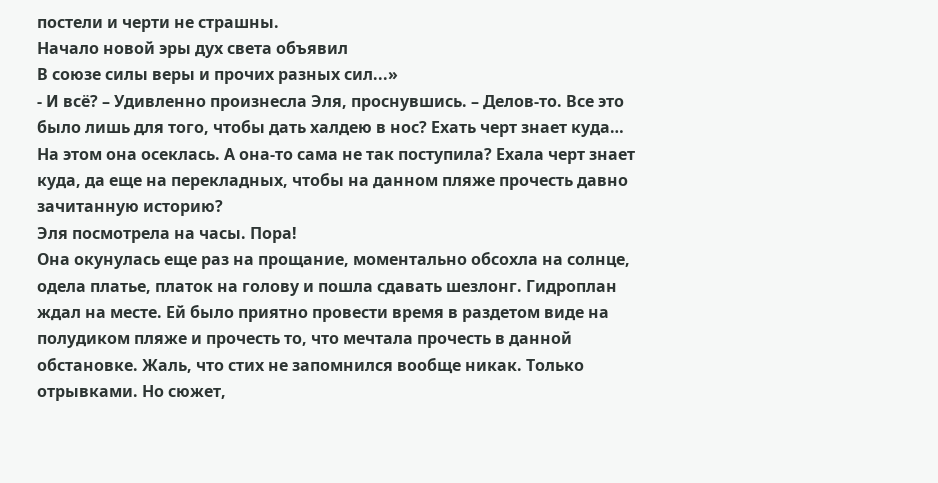постели и черти не страшны.
Начало новой эры дух света объявил
В союзе силы веры и прочих разных сил...»
- И всё? – Удивленно произнесла Эля, проснувшись. – Делов-то. Все это было лишь для того, чтобы дать халдею в нос? Ехать черт знает куда…
На этом она осеклась. А она-то сама не так поступила? Ехала черт знает куда, да еще на перекладных, чтобы на данном пляже прочесть давно зачитанную историю?
Эля посмотрела на часы. Пора!
Она окунулась еще раз на прощание, моментально обсохла на солнце, одела платье, платок на голову и пошла сдавать шезлонг. Гидроплан ждал на месте. Ей было приятно провести время в раздетом виде на полудиком пляже и прочесть то, что мечтала прочесть в данной обстановке. Жаль, что стих не запомнился вообще никак. Только отрывками. Но сюжет,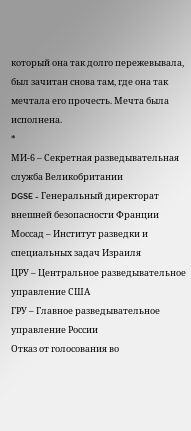который она так долго пережевывала, был зачитан снова там, где она так мечтала его прочесть. Мечта была исполнена.
*
МИ-6 – Секретная разведывательная служба Великобритании
DGSE - Генеральный директорат внешней безопасности Франции
Моссад – Институт разведки и специальных задач Израиля
ЦРУ – Центральное разведывательное управление США
ГРУ – Главное разведывательное управление России
Отказ от голосования во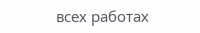всех работах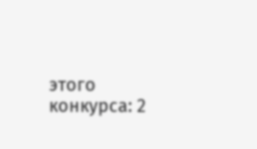этого конкурса: 2